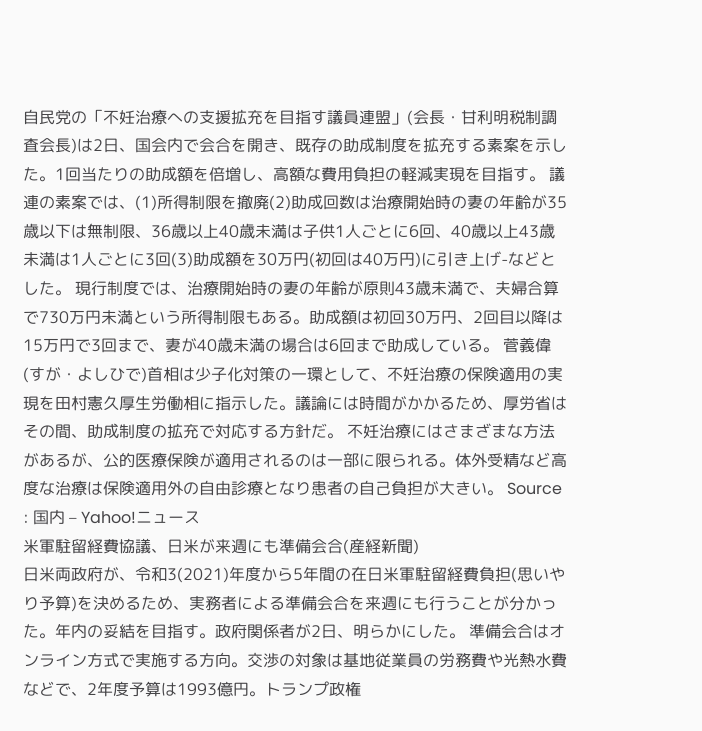自民党の「不妊治療への支援拡充を目指す議員連盟」(会長・甘利明税制調査会長)は2日、国会内で会合を開き、既存の助成制度を拡充する素案を示した。1回当たりの助成額を倍増し、高額な費用負担の軽減実現を目指す。 議連の素案では、(1)所得制限を撤廃(2)助成回数は治療開始時の妻の年齢が35歳以下は無制限、36歳以上40歳未満は子供1人ごとに6回、40歳以上43歳未満は1人ごとに3回(3)助成額を30万円(初回は40万円)に引き上げ-などとした。 現行制度では、治療開始時の妻の年齢が原則43歳未満で、夫婦合算で730万円未満という所得制限もある。助成額は初回30万円、2回目以降は15万円で3回まで、妻が40歳未満の場合は6回まで助成している。 菅義偉(すが・よしひで)首相は少子化対策の一環として、不妊治療の保険適用の実現を田村憲久厚生労働相に指示した。議論には時間がかかるため、厚労省はその間、助成制度の拡充で対応する方針だ。 不妊治療にはさまざまな方法があるが、公的医療保険が適用されるのは一部に限られる。体外受精など高度な治療は保険適用外の自由診療となり患者の自己負担が大きい。 Source : 国内 – Yahoo!ニュース
米軍駐留経費協議、日米が来週にも準備会合(産経新聞)
日米両政府が、令和3(2021)年度から5年間の在日米軍駐留経費負担(思いやり予算)を決めるため、実務者による準備会合を来週にも行うことが分かった。年内の妥結を目指す。政府関係者が2日、明らかにした。 準備会合はオンライン方式で実施する方向。交渉の対象は基地従業員の労務費や光熱水費などで、2年度予算は1993億円。トランプ政権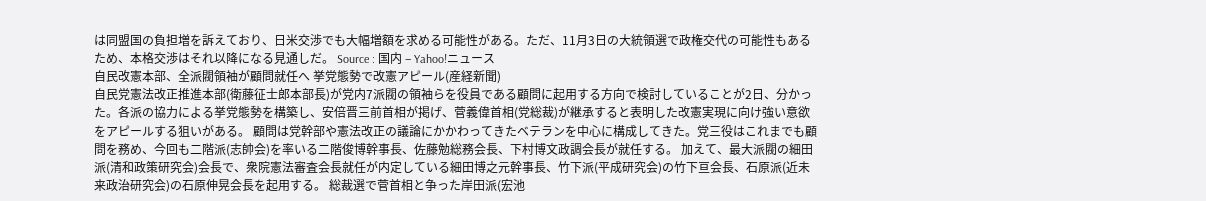は同盟国の負担増を訴えており、日米交渉でも大幅増額を求める可能性がある。ただ、11月3日の大統領選で政権交代の可能性もあるため、本格交渉はそれ以降になる見通しだ。 Source : 国内 – Yahoo!ニュース
自民改憲本部、全派閥領袖が顧問就任へ 挙党態勢で改憲アピール(産経新聞)
自民党憲法改正推進本部(衛藤征士郎本部長)が党内7派閥の領袖らを役員である顧問に起用する方向で検討していることが2日、分かった。各派の協力による挙党態勢を構築し、安倍晋三前首相が掲げ、菅義偉首相(党総裁)が継承すると表明した改憲実現に向け強い意欲をアピールする狙いがある。 顧問は党幹部や憲法改正の議論にかかわってきたベテランを中心に構成してきた。党三役はこれまでも顧問を務め、今回も二階派(志帥会)を率いる二階俊博幹事長、佐藤勉総務会長、下村博文政調会長が就任する。 加えて、最大派閥の細田派(清和政策研究会)会長で、衆院憲法審査会長就任が内定している細田博之元幹事長、竹下派(平成研究会)の竹下亘会長、石原派(近未来政治研究会)の石原伸晃会長を起用する。 総裁選で菅首相と争った岸田派(宏池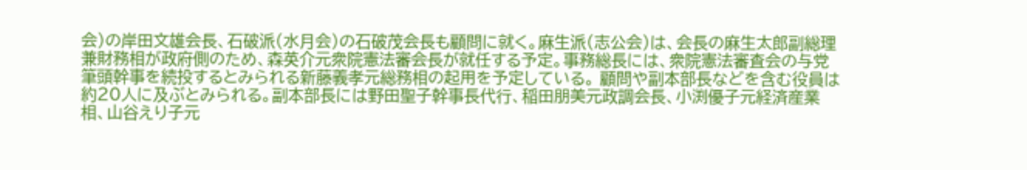会)の岸田文雄会長、石破派(水月会)の石破茂会長も顧問に就く。麻生派(志公会)は、会長の麻生太郎副総理兼財務相が政府側のため、森英介元衆院憲法審会長が就任する予定。事務総長には、衆院憲法審査会の与党筆頭幹事を続投するとみられる新藤義孝元総務相の起用を予定している。 顧問や副本部長などを含む役員は約20人に及ぶとみられる。副本部長には野田聖子幹事長代行、稲田朋美元政調会長、小渕優子元経済産業相、山谷えり子元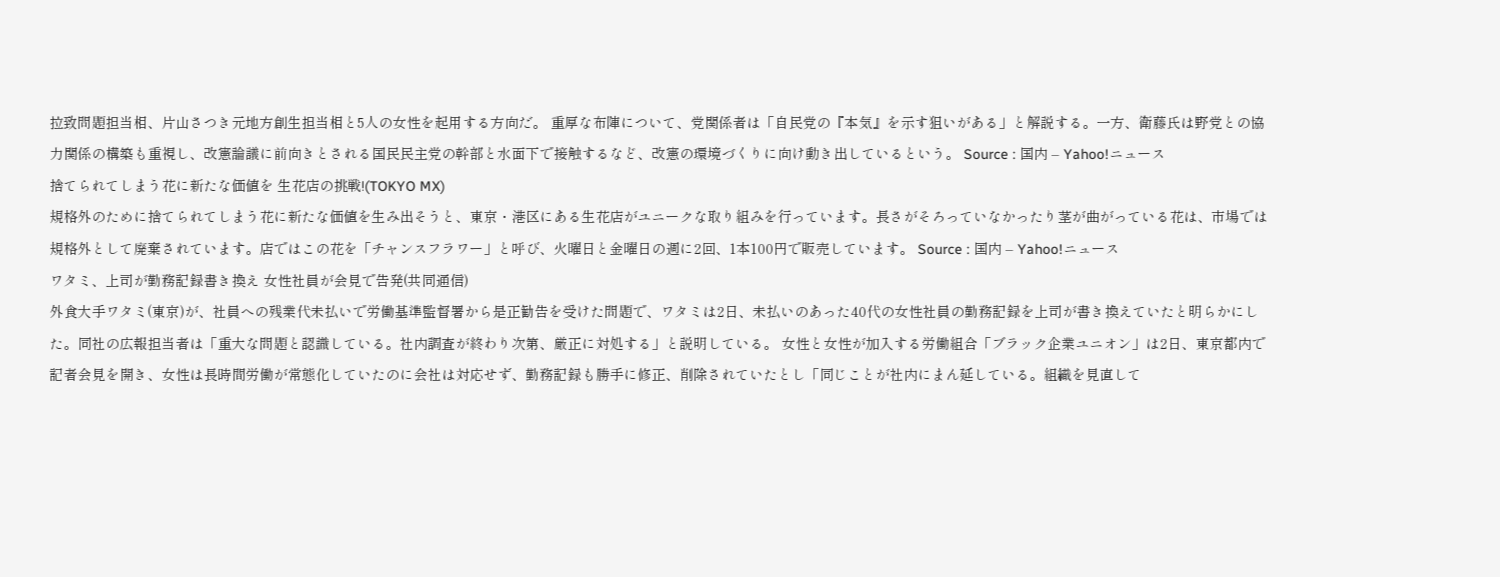拉致問題担当相、片山さつき元地方創生担当相と5人の女性を起用する方向だ。 重厚な布陣について、党関係者は「自民党の『本気』を示す狙いがある」と解説する。一方、衛藤氏は野党との協力関係の構築も重視し、改憲論議に前向きとされる国民民主党の幹部と水面下で接触するなど、改憲の環境づくりに向け動き出しているという。 Source : 国内 – Yahoo!ニュース
捨てられてしまう花に新たな価値を 生花店の挑戦!(TOKYO MX)
規格外のために捨てられてしまう花に新たな価値を生み出そうと、東京・港区にある生花店がユニークな取り組みを行っています。長さがそろっていなかったり茎が曲がっている花は、市場では規格外として廃棄されています。店ではこの花を「チャンスフラワー」と呼び、火曜日と金曜日の週に2回、1本100円で販売しています。 Source : 国内 – Yahoo!ニュース
ワタミ、上司が勤務記録書き換え 女性社員が会見で告発(共同通信)
外食大手ワタミ(東京)が、社員への残業代未払いで労働基準監督署から是正勧告を受けた問題で、ワタミは2日、未払いのあった40代の女性社員の勤務記録を上司が書き換えていたと明らかにした。同社の広報担当者は「重大な問題と認識している。社内調査が終わり次第、厳正に対処する」と説明している。 女性と女性が加入する労働組合「ブラック企業ユニオン」は2日、東京都内で記者会見を開き、女性は長時間労働が常態化していたのに会社は対応せず、勤務記録も勝手に修正、削除されていたとし「同じことが社内にまん延している。組織を見直して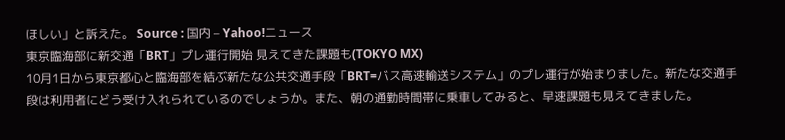ほしい」と訴えた。 Source : 国内 – Yahoo!ニュース
東京臨海部に新交通「BRT」プレ運行開始 見えてきた課題も(TOKYO MX)
10月1日から東京都心と臨海部を結ぶ新たな公共交通手段「BRT=バス高速輸送システム」のプレ運行が始まりました。新たな交通手段は利用者にどう受け入れられているのでしょうか。また、朝の通勤時間帯に乗車してみると、早速課題も見えてきました。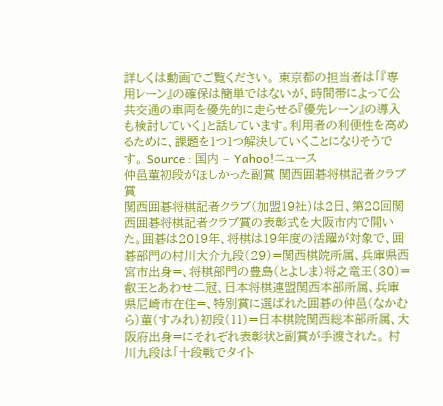詳しくは動画でご覧ください。 東京都の担当者は「『専用レーン』の確保は簡単ではないが、時間帯によって公共交通の車両を優先的に走らせる『優先レーン』の導入も検討していく」と話しています。利用者の利便性を高めるために、課題を1つ1つ解決していくことになりそうです。 Source : 国内 – Yahoo!ニュース
仲邑菫初段がほしかった副賞 関西囲碁将棋記者クラブ賞
関西囲碁将棋記者クラブ(加盟19社)は2日、第28回関西囲碁将棋記者クラブ賞の表彰式を大阪市内で開いた。囲碁は2019年、将棋は19年度の活躍が対象で、囲碁部門の村川大介九段(29)=関西棋院所属、兵庫県西宮市出身=、将棋部門の豊島(とよしま)将之竜王(30)=叡王とあわせ二冠、日本将棋連盟関西本部所属、兵庫県尼崎市在住=、特別賞に選ばれた囲碁の仲邑(なかむら)菫(すみれ)初段(11)=日本棋院関西総本部所属、大阪府出身=にそれぞれ表彰状と副賞が手渡された。 村川九段は「十段戦でタイト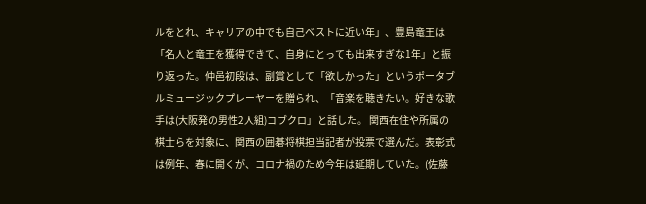ルをとれ、キャリアの中でも自己ベストに近い年」、豊島竜王は「名人と竜王を獲得できて、自身にとっても出来すぎな1年」と振り返った。仲邑初段は、副賞として「欲しかった」というポータブルミュージックプレーヤーを贈られ、「音楽を聴きたい。好きな歌手は(大阪発の男性2人組)コブクロ」と話した。 関西在住や所属の棋士らを対象に、関西の囲碁将棋担当記者が投票で選んだ。表彰式は例年、春に開くが、コロナ禍のため今年は延期していた。(佐藤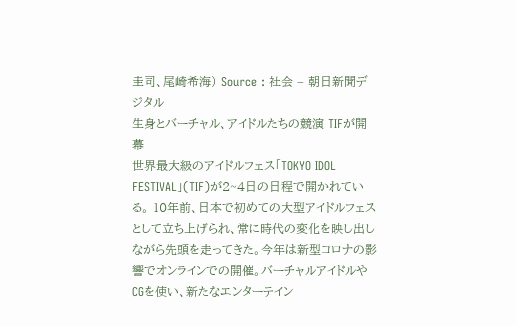圭司、尾崎希海) Source : 社会 – 朝日新聞デジタル
生身とバーチャル、アイドルたちの競演 TIFが開幕
世界最大級のアイドルフェス「TOKYO IDOL FESTIVAL」(TIF)が2~4日の日程で開かれている。 10年前、日本で初めての大型アイドルフェスとして立ち上げられ、常に時代の変化を映し出しながら先頭を走ってきた。今年は新型コロナの影響でオンラインでの開催。バーチャルアイドルやCGを使い、新たなエンターテイン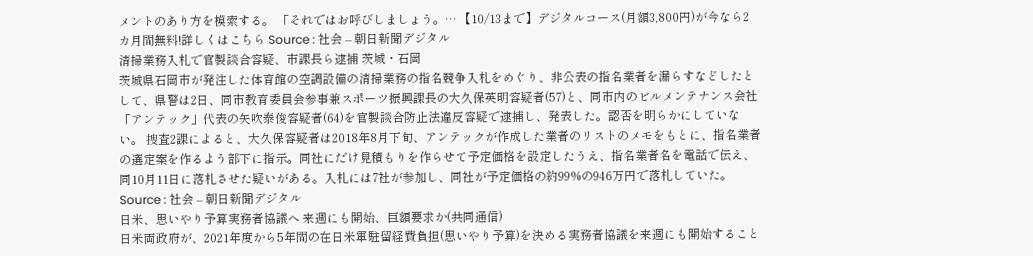メントのあり方を模索する。 「それではお呼びしましょう。… 【10/13まで】デジタルコース(月額3,800円)が今なら2カ月間無料!詳しくはこちら Source : 社会 – 朝日新聞デジタル
清掃業務入札で官製談合容疑、市課長ら逮捕 茨城・石岡
茨城県石岡市が発注した体育館の空調設備の清掃業務の指名競争入札をめぐり、非公表の指名業者を漏らすなどしたとして、県警は2日、同市教育委員会参事兼スポーツ振興課長の大久保英明容疑者(57)と、同市内のビルメンテナンス会社「アンテック」代表の矢吹泰俊容疑者(64)を官製談合防止法違反容疑で逮捕し、発表した。認否を明らかにしていない。 捜査2課によると、大久保容疑者は2018年8月下旬、アンテックが作成した業者のリストのメモをもとに、指名業者の選定案を作るよう部下に指示。同社にだけ見積もりを作らせて予定価格を設定したうえ、指名業者名を電話で伝え、同10月11日に落札させた疑いがある。入札には7社が参加し、同社が予定価格の約99%の946万円で落札していた。 Source : 社会 – 朝日新聞デジタル
日米、思いやり予算実務者協議へ 来週にも開始、巨額要求か(共同通信)
日米両政府が、2021年度から5年間の在日米軍駐留経費負担(思いやり予算)を決める実務者協議を来週にも開始すること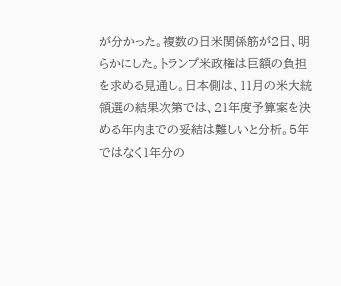が分かった。複数の日米関係筋が2日、明らかにした。トランプ米政権は巨額の負担を求める見通し。日本側は、11月の米大統領選の結果次第では、21年度予算案を決める年内までの妥結は難しいと分析。5年ではなく1年分の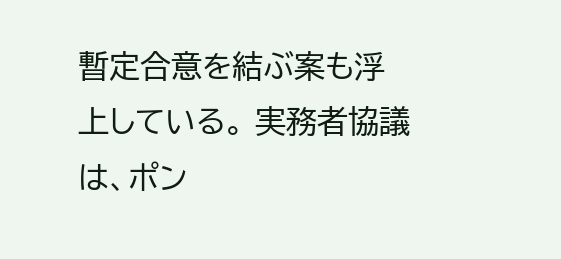暫定合意を結ぶ案も浮上している。 実務者協議は、ポン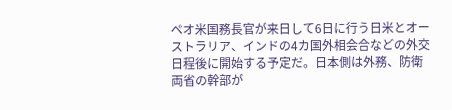ペオ米国務長官が来日して6日に行う日米とオーストラリア、インドの4カ国外相会合などの外交日程後に開始する予定だ。日本側は外務、防衛両省の幹部が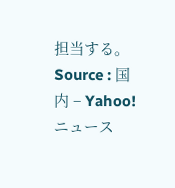担当する。 Source : 国内 – Yahoo!ニュース